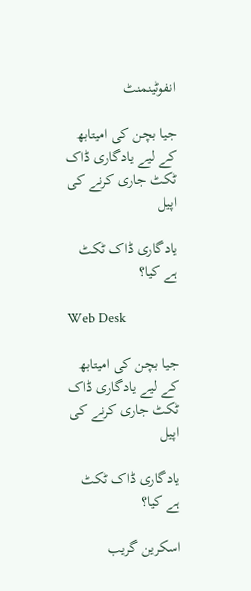انفوٹینمنٹ

جیا بچن کی امیتابھ کے لیے یادگاری ڈاک ٹکٹ جاری کرنے کی اپیل

یادگاری ڈاک ٹکٹ ہے کیا؟

Web Desk

جیا بچن کی امیتابھ کے لیے یادگاری ڈاک ٹکٹ جاری کرنے کی اپیل

یادگاری ڈاک ٹکٹ ہے کیا؟

اسکرین گریب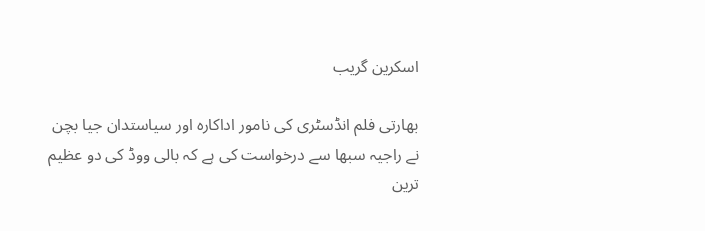اسکرین گریب

بھارتی فلم انڈسٹری کی نامور اداکارہ اور سیاستدان جیا بچن نے راجیہ سبھا سے درخواست کی ہے کہ بالی ووڈ کی دو عظیم ترین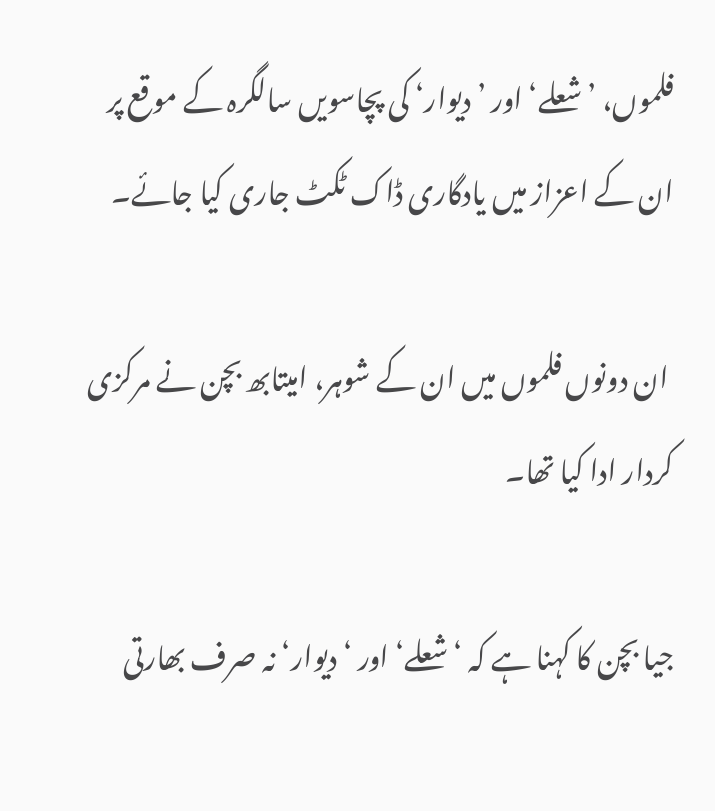فلموں، ’شعلے‘ اور ’دیوار‘ کی پچاسویں سالگرہ کے موقع پر ان کے اعزاز میں یادگاری ڈاک ٹکٹ جاری کیا جائے۔

 ان دونوں فلموں میں ان کے شوہر، امیتابھ بچن نے مرکزی کردار ادا کیا تھا۔

جیا بچن کا کہنا ہے کہ ‘شعلے‘ اور ‘دیوار‘ نہ صرف بھارتی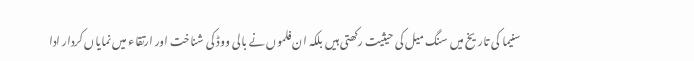سنیما کی تاریخ میں سنگ میل کی حیثیت رکھتی ہیں بلکہ ان فلموں نے بالی ووڈ کی شناخت اور ارتقاء میں نمایاں کردار ادا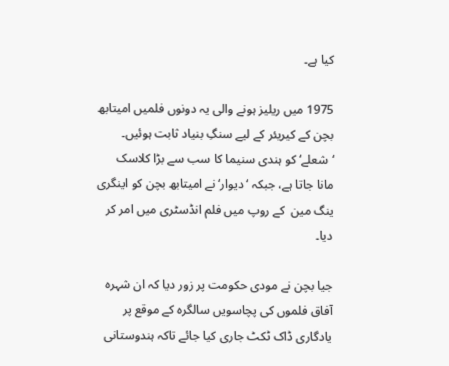کیا ہے۔

1975 میں ریلیز ہونے والی یہ دونوں فلمیں امیتابھ بچن کے کیریئر کے لیے سنگِ بنیاد ثابت ہوئیں۔ ‘شعلے‘ کو ہندی سنیما کا سب سے بڑا کلاسک مانا جاتا ہے، جبکہ ‘دیوار‘ نے امیتابھ بچن کو اینگری ینگ مین  کے روپ میں فلم انڈسٹری میں امر کر دیا۔

جیا بچن نے مودی حکومت پر زور دیا کہ ان شہرہ آفاق فلموں کی پچاسویں سالگرہ کے موقع پر یادگاری ڈاک ٹکٹ جاری کیا جائے تاکہ ہندوستانی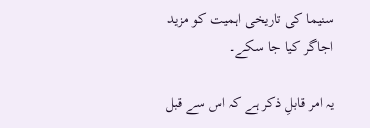سنیما کی تاریخی اہمیت کو مزید اجاگر کیا جا سکے۔

یہ امر قابلِ ذکر ہے کہ اس سے قبل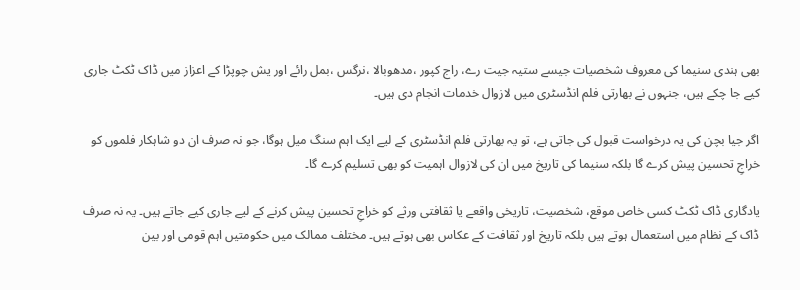بھی ہندی سنیما کی معروف شخصیات جیسے ستیہ جیت رے، راج کپور ،مدھوبالا ،نرگس ،بمل رائے اور یش چوپڑا کے اعزاز میں ڈاک ٹکٹ جاری کیے جا چکے ہیں، جنہوں نے بھارتی فلم انڈسٹری میں لازوال خدمات انجام دی ہیں۔

اگر جیا بچن کی یہ درخواست قبول کی جاتی ہے، تو یہ بھارتی فلم انڈسٹری کے لیے ایک اہم سنگ میل ہوگا، جو نہ صرف ان دو شاہکار فلموں کو خراجِ تحسین پیش کرے گا بلکہ سنیما کی تاریخ میں ان کی لازوال اہمیت کو بھی تسلیم کرے گا۔

یادگاری ڈاک ٹکٹ کسی خاص موقع، شخصیت، تاریخی واقعے یا ثقافتی ورثے کو خراجِ تحسین پیش کرنے کے لیے جاری کیے جاتے ہیں۔ یہ نہ صرف ڈاک کے نظام میں استعمال ہوتے ہیں بلکہ تاریخ اور ثقافت کے عکاس بھی ہوتے ہیں۔ مختلف ممالک میں حکومتیں اہم قومی اور بین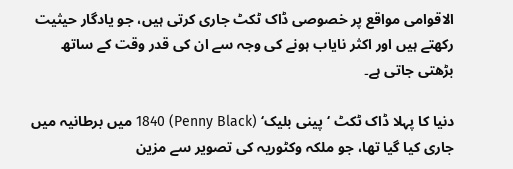الاقوامی مواقع پر خصوصی ڈاک ٹکٹ جاری کرتی ہیں، جو یادگار حیثیت رکھتے ہیں اور اکثر نایاب ہونے کی وجہ سے ان کی قدر وقت کے ساتھ بڑھتی جاتی ہے۔

دنیا کا پہلا ڈاک ٹکٹ ‘پینی بلیک‘ (Penny Black) 1840 میں برطانیہ میں جاری کیا گیا تھا، جو ملکہ وکٹوریہ کی تصویر سے مزین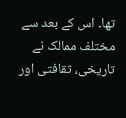تھا۔ اس کے بعد سے مختلف ممالک نے تاریخی، ثقافتی اور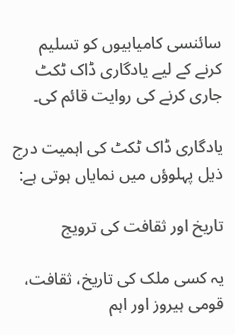سائنسی کامیابیوں کو تسلیم کرنے کے لیے یادگاری ڈاک ٹکٹ جاری کرنے کی روایت قائم کی۔

یادگاری ڈاک ٹکٹ کی اہمیت درج ذیل پہلوؤں میں نمایاں ہوتی ہے:

تاریخ اور ثقافت کی ترویج

یہ کسی ملک کی تاریخ، ثقافت، قومی ہیروز اور اہم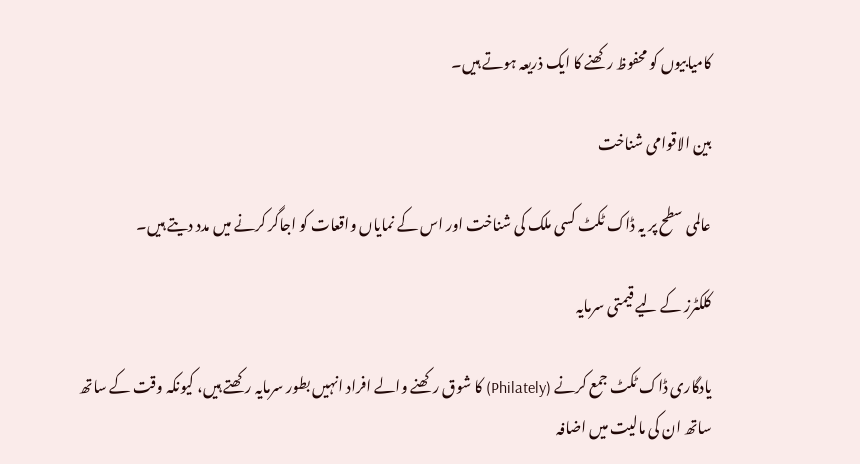کامیابیوں کو محفوظ رکھنے کا ایک ذریعہ ہوتے ہیں۔

بین الاقوامی شناخت

عالمی سطح پر یہ ڈاک ٹکٹ کسی ملک کی شناخت اور اس کے نمایاں واقعات کو اجاگر کرنے میں مدد دیتے ہیں۔

کلکٹرز کے لیے قیمتی سرمایہ

یادگاری ڈاک ٹکٹ جمع کرنے (Philately) کا شوق رکھنے والے افراد انہیں بطور سرمایہ رکھتے ہیں، کیونکہ وقت کے ساتھ ساتھ ان کی مالیت میں اضافہ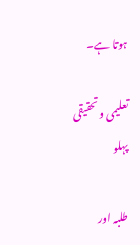ہوتا ہے۔

تعلیمی و تحقیقی پہلو

طلبہ اور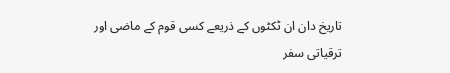تاریخ دان ان ٹکٹوں کے ذریعے کسی قوم کے ماضی اور ترقیاتی سفر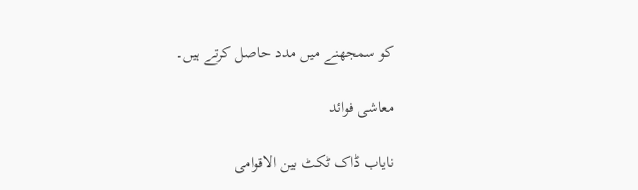کو سمجھنے میں مدد حاصل کرتے ہیں۔

معاشی فوائد

نایاب ڈاک ٹکٹ بین الاقوامی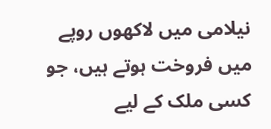نیلامی میں لاکھوں روپے میں فروخت ہوتے ہیں، جو کسی ملک کے لیے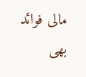مالی فوائد بھی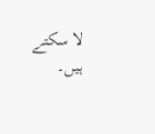لا سکتے ہیں۔